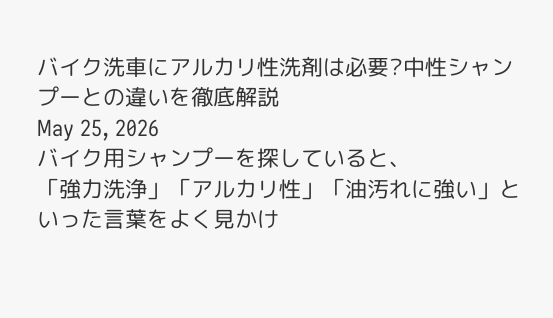バイク洗車にアルカリ性洗剤は必要?中性シャンプーとの違いを徹底解説
May 25, 2026
バイク用シャンプーを探していると、
「強力洗浄」「アルカリ性」「油汚れに強い」といった言葉をよく見かけ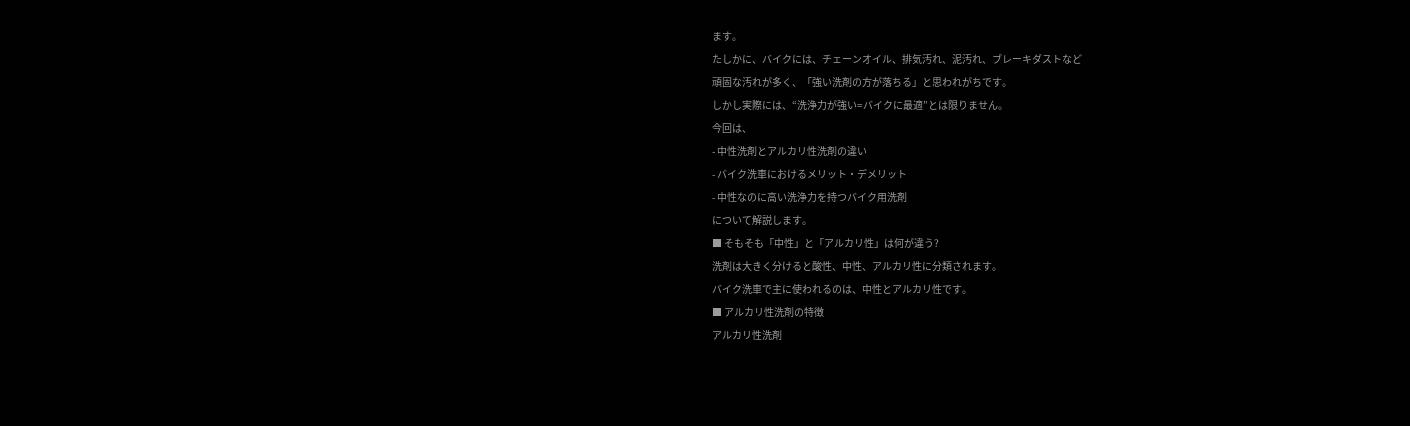ます。
たしかに、バイクには、チェーンオイル、排気汚れ、泥汚れ、ブレーキダストなど
頑固な汚れが多く、「強い洗剤の方が落ちる」と思われがちです。
しかし実際には、“洗浄力が強い=バイクに最適”とは限りません。
今回は、
- 中性洗剤とアルカリ性洗剤の違い
- バイク洗車におけるメリット・デメリット
- 中性なのに高い洗浄力を持つバイク用洗剤
について解説します。
■ そもそも「中性」と「アルカリ性」は何が違う?
洗剤は大きく分けると酸性、中性、アルカリ性に分類されます。
バイク洗車で主に使われるのは、中性とアルカリ性です。
■ アルカリ性洗剤の特徴
アルカリ性洗剤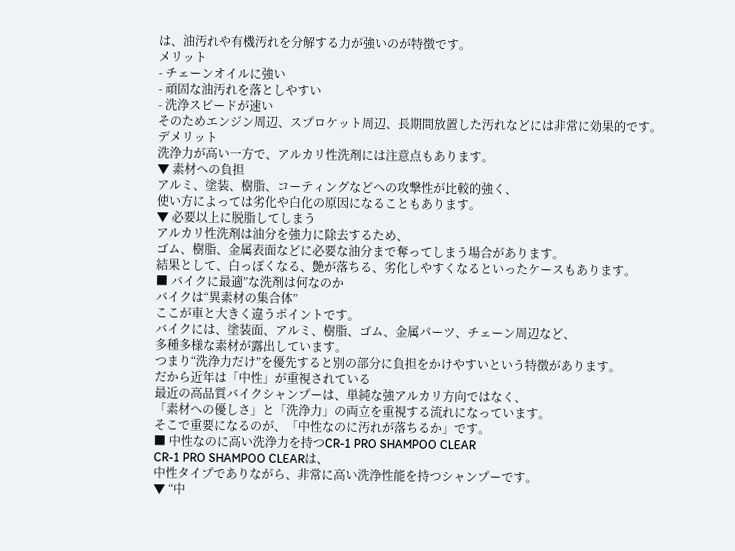は、油汚れや有機汚れを分解する力が強いのが特徴です。
メリット
- チェーンオイルに強い
- 頑固な油汚れを落としやすい
- 洗浄スピードが速い
そのためエンジン周辺、スプロケット周辺、長期間放置した汚れなどには非常に効果的です。
デメリット
洗浄力が高い一方で、アルカリ性洗剤には注意点もあります。
▼ 素材への負担
アルミ、塗装、樹脂、コーティングなどへの攻撃性が比較的強く、
使い方によっては劣化や白化の原因になることもあります。
▼ 必要以上に脱脂してしまう
アルカリ性洗剤は油分を強力に除去するため、
ゴム、樹脂、金属表面などに必要な油分まで奪ってしまう場合があります。
結果として、白っぽくなる、艶が落ちる、劣化しやすくなるといったケースもあります。
■ バイクに最適”な洗剤は何なのか
バイクは“異素材の集合体”
ここが車と大きく違うポイントです。
バイクには、塗装面、アルミ、樹脂、ゴム、金属パーツ、チェーン周辺など、
多種多様な素材が露出しています。
つまり“洗浄力だけ”を優先すると別の部分に負担をかけやすいという特徴があります。
だから近年は「中性」が重視されている
最近の高品質バイクシャンプーは、単純な強アルカリ方向ではなく、
「素材への優しさ」と「洗浄力」の両立を重視する流れになっています。
そこで重要になるのが、「中性なのに汚れが落ちるか」です。
■ 中性なのに高い洗浄力を持つCR-1 PRO SHAMPOO CLEAR
CR-1 PRO SHAMPOO CLEARは、
中性タイプでありながら、非常に高い洗浄性能を持つシャンプーです。
▼ “中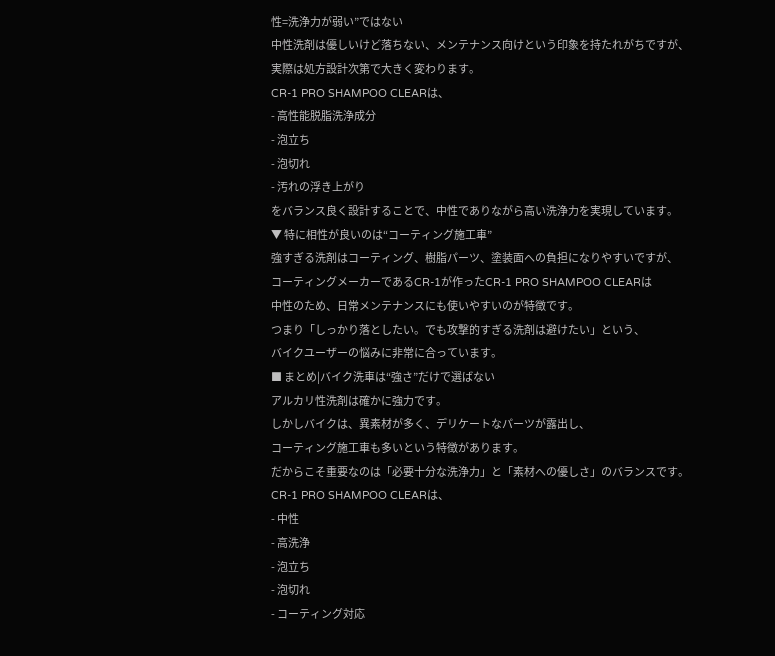性=洗浄力が弱い”ではない
中性洗剤は優しいけど落ちない、メンテナンス向けという印象を持たれがちですが、
実際は処方設計次第で大きく変わります。
CR-1 PRO SHAMPOO CLEARは、
- 高性能脱脂洗浄成分
- 泡立ち
- 泡切れ
- 汚れの浮き上がり
をバランス良く設計することで、中性でありながら高い洗浄力を実現しています。
▼ 特に相性が良いのは“コーティング施工車”
強すぎる洗剤はコーティング、樹脂パーツ、塗装面への負担になりやすいですが、
コーティングメーカーであるCR-1が作ったCR-1 PRO SHAMPOO CLEARは
中性のため、日常メンテナンスにも使いやすいのが特徴です。
つまり「しっかり落としたい。でも攻撃的すぎる洗剤は避けたい」という、
バイクユーザーの悩みに非常に合っています。
■ まとめ|バイク洗車は“強さ”だけで選ばない
アルカリ性洗剤は確かに強力です。
しかしバイクは、異素材が多く、デリケートなパーツが露出し、
コーティング施工車も多いという特徴があります。
だからこそ重要なのは「必要十分な洗浄力」と「素材への優しさ」のバランスです。
CR-1 PRO SHAMPOO CLEARは、
- 中性
- 高洗浄
- 泡立ち
- 泡切れ
- コーティング対応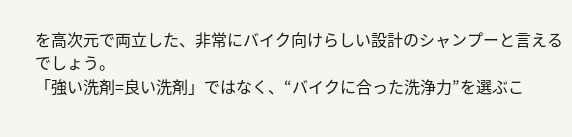を高次元で両立した、非常にバイク向けらしい設計のシャンプーと言えるでしょう。
「強い洗剤=良い洗剤」ではなく、“バイクに合った洗浄力”を選ぶこ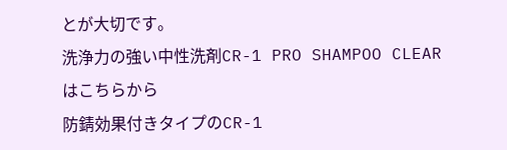とが大切です。
洗浄力の強い中性洗剤CR-1 PRO SHAMPOO CLEARはこちらから
防錆効果付きタイプのCR-1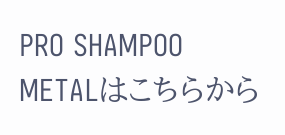PRO SHAMPOO METALはこちらから